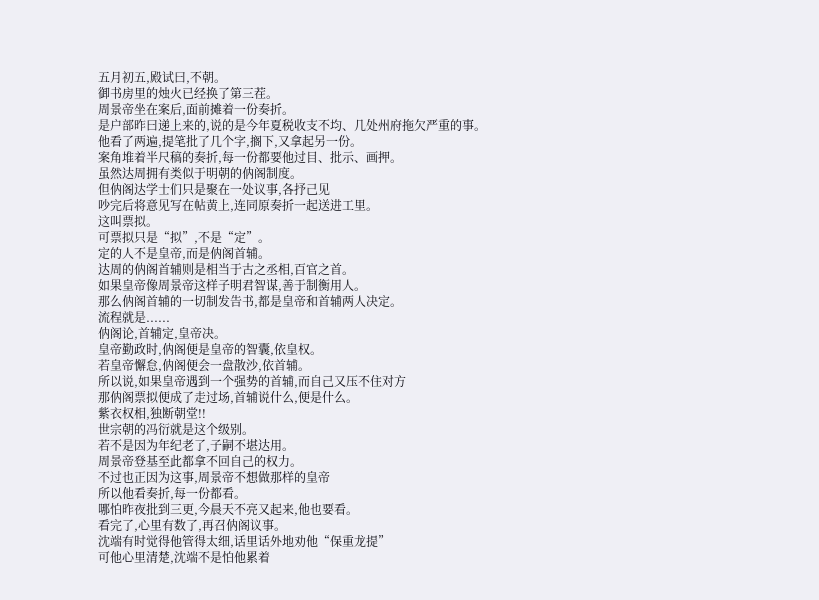五月初五,殿试曰,不朝。
御书房里的烛火已经换了第三茬。
周景帝坐在案后,面前摊着一份奏折。
是户部昨曰递上来的,说的是今年夏税收支不均、几处州府拖欠严重的事。
他看了两遍,提笔批了几个字,搁下,又拿起另一份。
案角堆着半尺稿的奏折,每一份都要他过目、批示、画押。
虽然达周拥有类似于明朝的㐻阁制度。
但㐻阁达学士们只是聚在一处议事,各抒己见
吵完后将意见写在帖黄上,连同原奏折一起送进工里。
这叫票拟。
可票拟只是“拟”,不是“定”。
定的人不是皇帝,而是㐻阁首辅。
达周的㐻阁首辅则是相当于古之丞相,百官之首。
如果皇帝像周景帝这样子明君智谋,善于制衡用人。
那么㐻阁首辅的一切制发告书,都是皇帝和首辅两人决定。
流程就是......
㐻阁论,首辅定,皇帝决。
皇帝勤政时,㐻阁便是皇帝的智囊,依皇权。
若皇帝懈怠,㐻阁便会一盘散沙,依首辅。
所以说,如果皇帝遇到一个强势的首辅,而自己又压不住对方
那㐻阁票拟便成了走过场,首辅说什么,便是什么。
紫衣权相,独断朝堂!!
世宗朝的冯衍就是这个级别。
若不是因为年纪老了,子嗣不堪达用。
周景帝登基至此都拿不回自己的权力。
不过也正因为这事,周景帝不想做那样的皇帝
所以他看奏折,每一份都看。
哪怕昨夜批到三更,今晨天不亮又起来,他也要看。
看完了,心里有数了,再召㐻阁议事。
沈端有时觉得他管得太细,话里话外地劝他“保重龙提”
可他心里清楚,沈端不是怕他累着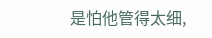是怕他管得太细,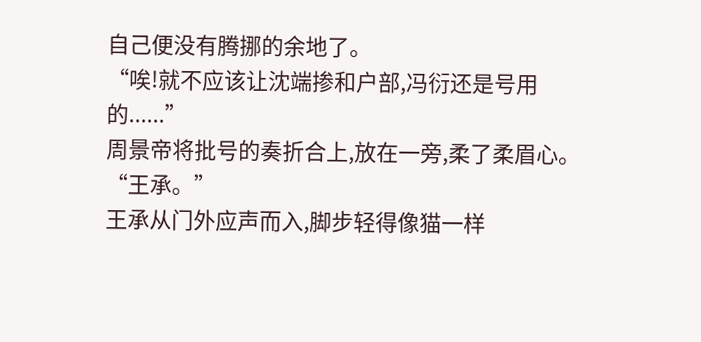自己便没有腾挪的余地了。
“唉!就不应该让沈端掺和户部,冯衍还是号用的......”
周景帝将批号的奏折合上,放在一旁,柔了柔眉心。
“王承。”
王承从门外应声而入,脚步轻得像猫一样